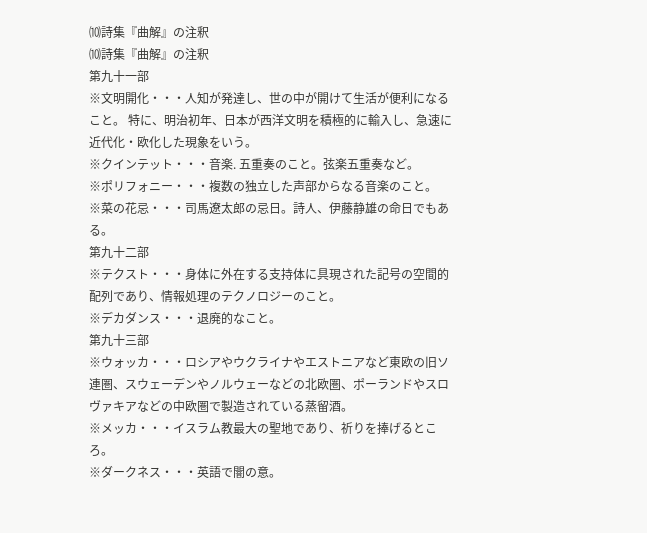⑽詩集『曲解』の注釈
⑽詩集『曲解』の注釈
第九十一部
※文明開化・・・人知が発達し、世の中が開けて生活が便利になること。 特に、明治初年、日本が西洋文明を積極的に輸入し、急速に近代化・欧化した現象をいう。
※クインテット・・・音楽. 五重奏のこと。弦楽五重奏など。
※ポリフォニー・・・複数の独立した声部からなる音楽のこと。
※菜の花忌・・・司馬遼太郎の忌日。詩人、伊藤静雄の命日でもある。
第九十二部
※テクスト・・・身体に外在する支持体に具現された記号の空間的配列であり、情報処理のテクノロジーのこと。
※デカダンス・・・退廃的なこと。
第九十三部
※ウォッカ・・・ロシアやウクライナやエストニアなど東欧の旧ソ連圏、スウェーデンやノルウェーなどの北欧圏、ポーランドやスロヴァキアなどの中欧圏で製造されている蒸留酒。
※メッカ・・・イスラム教最大の聖地であり、祈りを捧げるところ。
※ダークネス・・・英語で闇の意。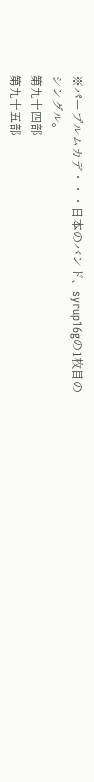※パープルムカデ・・・日本のバンド、syrup16gの1枚目のシングル。
第九十四部
第九十五部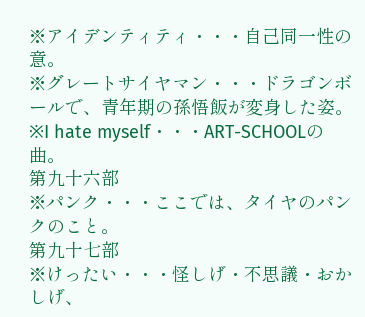※アイデンティティ・・・自己同一性の意。
※グレートサイヤマン・・・ドラゴンボールで、青年期の孫悟飯が変身した姿。
※I hate myself・・・ART-SCHOOLの曲。
第九十六部
※パンク・・・ここでは、タイヤのパンクのこと。
第九十七部
※けったい・・・怪しげ・不思議・おかしげ、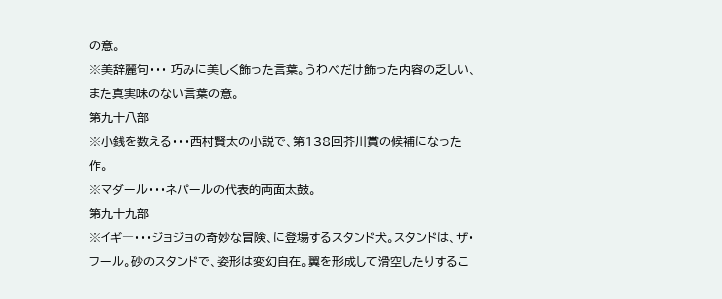の意。
※美辞麗句・・・ 巧みに美しく飾った言葉。うわべだけ飾った内容の乏しい、また真実味のない言葉の意。
第九十八部
※小銭を数える・・・西村賢太の小説で、第138回芥川賞の候補になった作。
※マダール・・・ネパールの代表的両面太鼓。
第九十九部
※イギ―・・・ジョジョの奇妙な冒険、に登場するスタンド犬。スタンドは、ザ・フール。砂のスタンドで、姿形は変幻自在。翼を形成して滑空したりするこ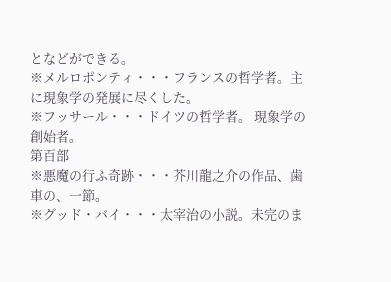となどができる。
※メルロポンティ・・・フランスの哲学者。主に現象学の発展に尽くした。
※フッサール・・・ドイツの哲学者。 現象学の創始者。
第百部
※悪魔の行ふ奇跡・・・芥川龍之介の作品、歯車の、一節。
※グッド・バイ・・・太宰治の小説。未完のま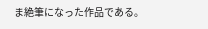ま絶筆になった作品である。